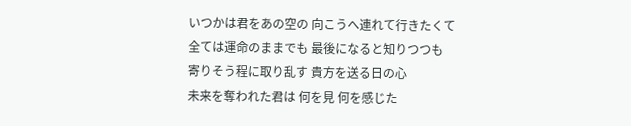いつかは君をあの空の 向こうへ連れて行きたくて
全ては運命のままでも 最後になると知りつつも
寄りそう程に取り乱す 貴方を送る日の心
未来を奪われた君は 何を見 何を感じた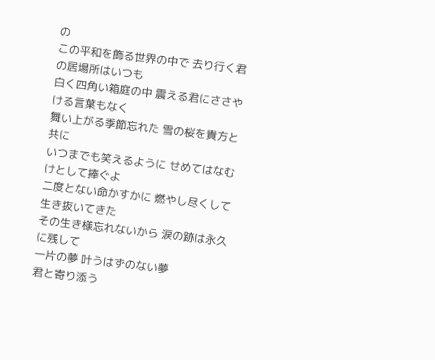の
この平和を飾る世界の中で 去り行く君の居場所はいつも
白く四角い箱庭の中 震える君にささやける言葉もなく
舞い上がる季節忘れた 雪の桜を貴方と共に
いつまでも笑えるように せめてはなむけとして捧ぐよ
二度とない命かすかに 燃やし尽くして生き抜いてきた
その生き様忘れないから 涙の跡は永久に残して
一片の夢 叶うはずのない夢
君と寄り添う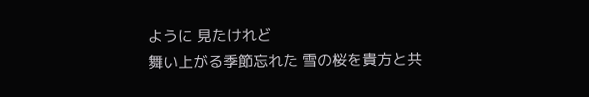ように 見たけれど
舞い上がる季節忘れた 雪の桜を貴方と共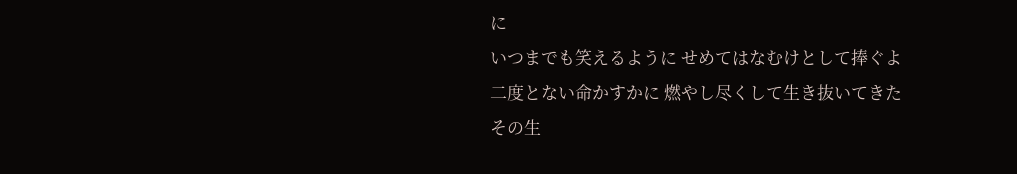に
いつまでも笑えるように せめてはなむけとして捧ぐよ
二度とない命かすかに 燃やし尽くして生き抜いてきた
その生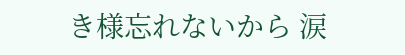き様忘れないから 涙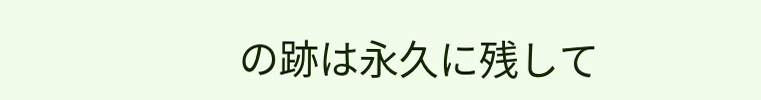の跡は永久に残して